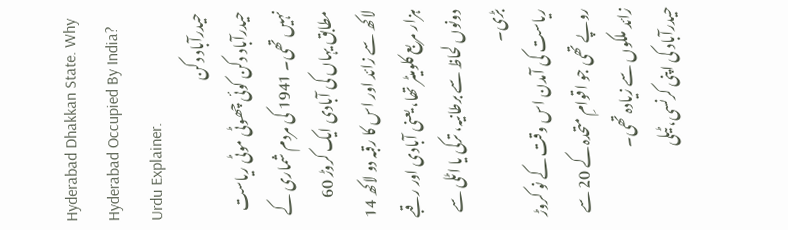Hyderabad Dhakkan State. Why Hyderabad Occupied By India? Urdu Explainer.
حیدرآباد دکن
حیدرآباد دکن کوئی چھوٹی موٹی ریاست نہیں تھی۔ 1941 کی مردم شماری کے مطابق یہاں کی آبادی ایک کروڑ 60 لاکھ سے زائد اور اس کا رقبہ دو لاکھ 14 ہزار مربع کلومیٹر تھا، یعنی آبادی اور رقبے دونوں لحاظ سے برطانیہ، ترکی یا اٹلی سے بڑی۔
ریاست کی آمدن اس وقت کے نو کروڑ روپے تھی جو اقوامِ متحدہ کے 20 سے زائد ملکوں سے زیادہ تھی۔
حیدرآباد کی اپنی کرنسی، ٹیلی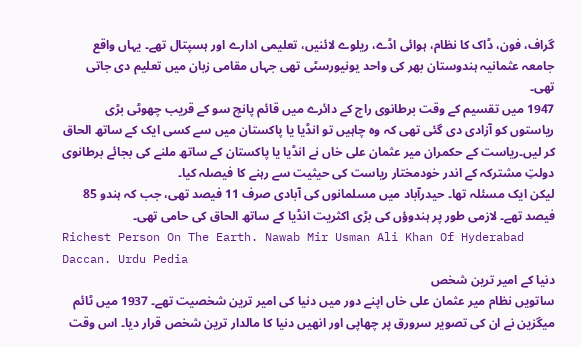گراف، فون، ڈاک کا نظام، ہوائی اڈے، ریلوے لائنیں، تعلیمی ادارے اور ہسپتال تھے۔ یہاں واقع جامعہ عثمانیہ ہندوستان بھر کی واحد یونیورسٹی تھی جہاں مقامی زبان میں تعلیم دی جاتی تھی۔
1947 میں تقسیم کے وقت برطانوی راج کے دائرے میں قائم پانچ سو کے قریب چھوٹی بڑی ریاستوں کو آزادی دی گئی تھی کہ وہ چاہیں تو انڈیا یا پاکستان میں سے کسی ایک کے ساتھ الحاق کر لیں۔ریاست کے حکمران میر عثمان علی خاں نے انڈیا یا پاکستان کے ساتھ ملنے کی بجائے برطانوی دولتِ مشترکہ کے اندر خودمختار ریاست کی حیثیت سے رہنے کا فیصلہ کیا۔
لیکن ایک مسئلہ تھا۔ حیدرآباد میں مسلمانوں کی آبادی صرف 11 فیصد تھی، جب کہ ہندو 85 فیصد تھے۔ لازمی طور پر ہندوؤں کی بڑی اکثریت انڈیا کے ساتھ الحاق کی حامی تھی۔
Richest Person On The Earth. Nawab Mir Usman Ali Khan Of Hyderabad Daccan. Urdu Pedia
دنیا کے امیر ترین شخص
ساتویں نظام میر عثمان علی خاں اپنے دور میں دنیا کی امیر ترین شخصیت تھے۔ 1937 میں ٹائم میگزین نے ان کی تصویر سرورق پر چھاپی اور انھیں دنیا کا مالدار ترین شخص قرار دیا۔ اس وقت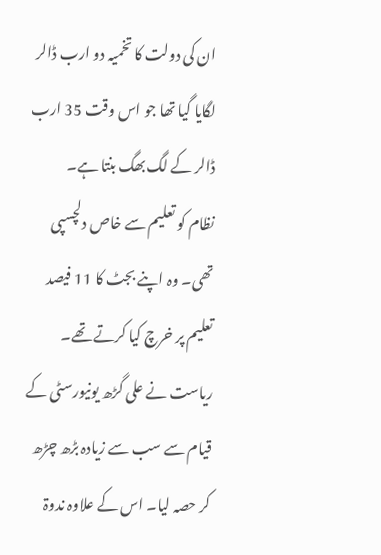ان کی دولت کا تخمیہ دو ارب ڈالر لگایا گیا تھا جو اس وقت 35 ارب ڈالر کے لگ بھگ بنتا ہے۔
نظام کو تعلیم سے خاص دلچسپی تھی۔ وہ اپنے بجٹ کا 11 فیصد تعلیم پر خرچ کیا کرتے تھے۔ ریاست نے علی گڑھ یونیورسٹی کے قیام سے سب سے زیادہ بڑھ چڑھ کر حصہ لیا۔ اس کے علاوہ ندوۃ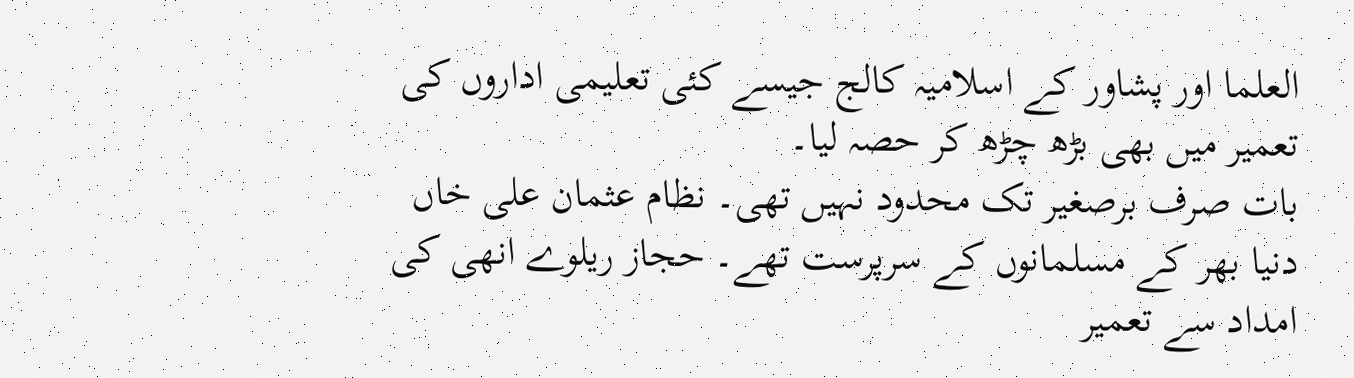العلما اور پشاور کے اسلامیہ کالج جیسے کئی تعلیمی اداروں کی تعمیر میں بھی بڑھ چڑھ کر حصہ لیا۔
بات صرف برصغیر تک محدود نہیں تھی۔ نظام عثمان علی خاں دنیا بھر کے مسلمانوں کے سرپرست تھے۔ حجاز ریلوے انھی کی امداد سے تعمیر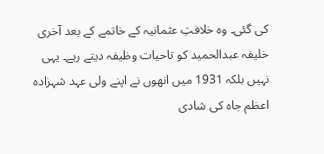کی گئی۔ وہ خلافتِ عثمانیہ کے خاتمے کے بعد آخری خلیفہ عبدالحمید کو تاحیات وظیفہ دیتے رہے۔ یہی نہیں بلکہ 1931 میں انھوں نے اپنے ولی عہد شہزادہ اعظم جاہ کی شادی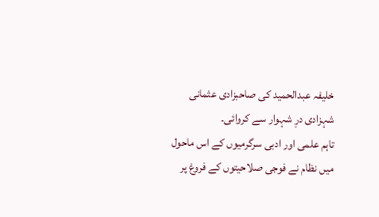خلیفہ عبدالحمید کی صاحبزادی عثمانی شہزادی درِ شہوار سے کروائی۔
تاہم علمی اور ادبی سرگرمیوں کے اس ماحول میں نظام نے فوجی صلاحیتوں کے فروغ پر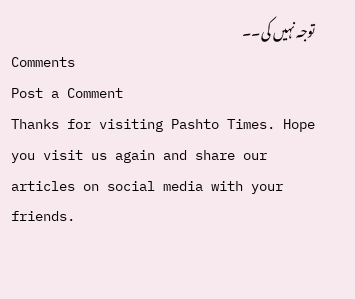توجہ نہیں کی۔۔
Comments
Post a Comment
Thanks for visiting Pashto Times. Hope you visit us again and share our articles on social media with your friends.